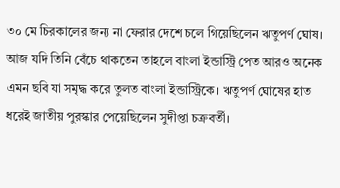৩০ মে চিরকালের জন্য না ফেরার দেশে চলে গিয়েছিলেন ঋতুপর্ণ ঘোষ। আজ যদি তিনি বেঁচে থাকতেন তাহলে বাংলা ইন্ডাস্ট্রি পেত আরও অনেক এমন ছবি যা সমৃদ্ধ করে তুলত বাংলা ইন্ডাস্ট্রিকে। ঋতুপর্ণ ঘোষের হাত ধরেই জাতীয় পুরস্কার পেয়েছিলেন সুদীপ্তা চক্রবর্তী।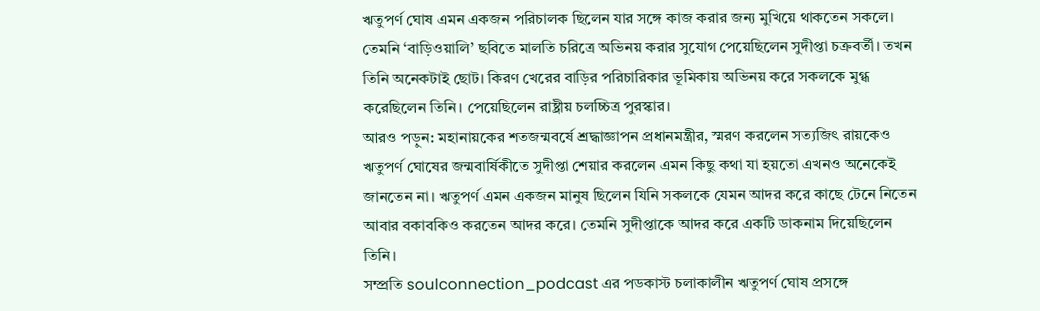ঋতুপর্ণ ঘোষ এমন একজন পরিচালক ছিলেন যার সঙ্গে কাজ করার জন্য মুখিয়ে থাকতেন সকলে। তেমনি ‘বাড়িওয়ালি’ ছবিতে মালতি চরিত্রে অভিনয় করার সুযোগ পেয়েছিলেন সুদীপ্তা চক্রবর্তী। তখন তিনি অনেকটাই ছোট। কিরণ খেরের বাড়ির পরিচারিকার ভূমিকায় অভিনয় করে সকলকে মুগ্ধ করেছিলেন তিনি। পেয়েছিলেন রাষ্ট্রীয় চলচ্চিত্র পুরস্কার।
আরও পড়ুন: মহানায়কের শতজন্মবর্ষে শ্রদ্ধাজ্ঞাপন প্রধানমন্ত্রীর, স্মরণ করলেন সত্যজিৎ রায়কেও
ঋতুপর্ণ ঘোষের জন্মবার্ষিকীতে সুদীপ্তা শেয়ার করলেন এমন কিছু কথা যা হয়তো এখনও অনেকেই জানতেন না। ঋতুপর্ণ এমন একজন মানুষ ছিলেন যিনি সকলকে যেমন আদর করে কাছে টেনে নিতেন আবার বকাবকিও করতেন আদর করে। তেমনি সুদীপ্তাকে আদর করে একটি ডাকনাম দিয়েছিলেন তিনি।
সম্প্রতি soulconnection_podcast এর পডকাস্ট চলাকালীন ঋতুপর্ণ ঘোষ প্রসঙ্গে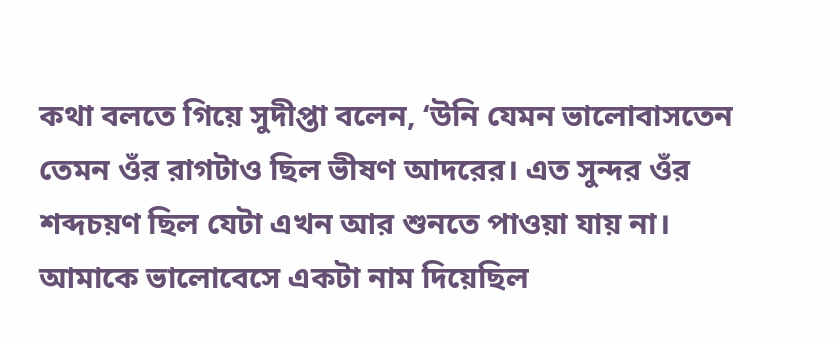কথা বলতে গিয়ে সুদীপ্তা বলেন, ‘উনি যেমন ভালোবাসতেন তেমন ওঁর রাগটাও ছিল ভীষণ আদরের। এত সুন্দর ওঁর শব্দচয়ণ ছিল যেটা এখন আর শুনতে পাওয়া যায় না। আমাকে ভালোবেসে একটা নাম দিয়েছিল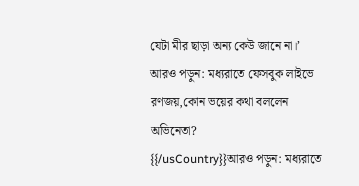যেটা মীর ছাড়া অন্য কেউ জানে না।’
আরও পড়ুন: মধ্যরাতে ফেসবুক লাইভে রণজয়,কোন ভয়ের কথা বললেন অভিনেতা?
{{/usCountry}}আরও পড়ুন: মধ্যরাতে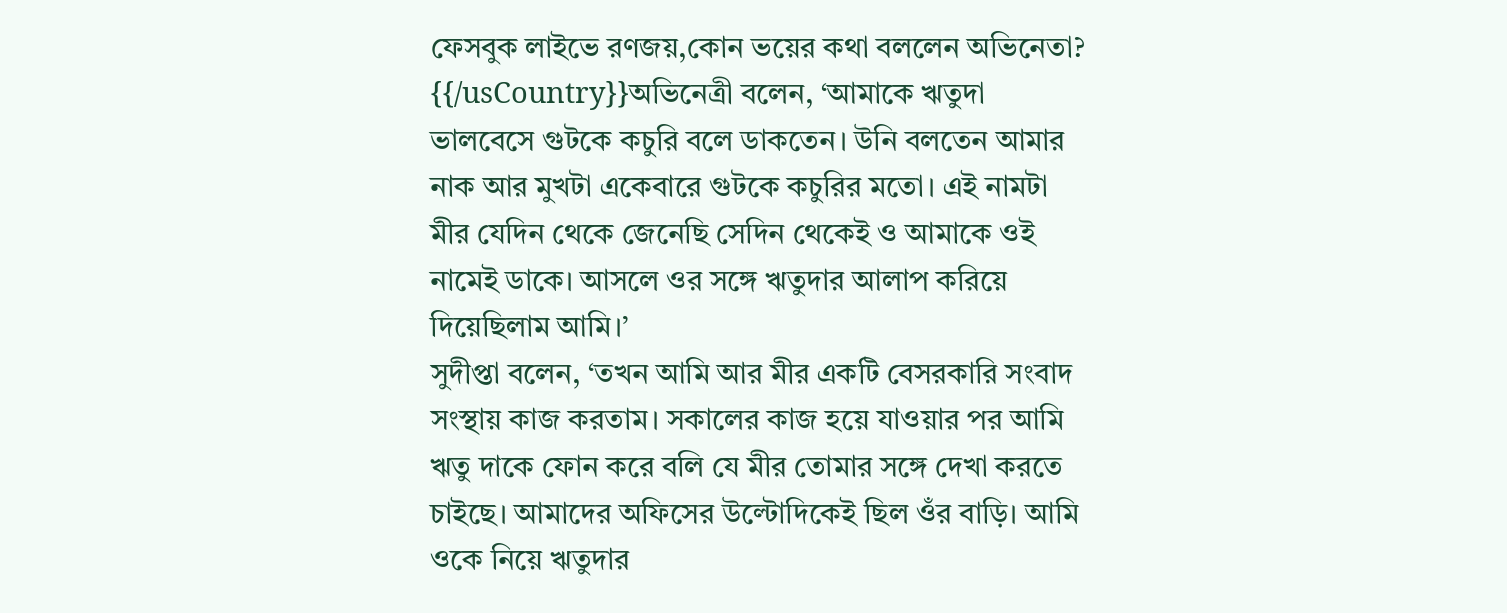ফেসবুক লাইভে রণজয়,কোন ভয়ের কথা বললেন অভিনেতা?
{{/usCountry}}অভিনেত্রী বলেন, ‘আমাকে ঋতুদা ভালবেসে গুটকে কচুরি বলে ডাকতেন। উনি বলতেন আমার নাক আর মুখটা একেবারে গুটকে কচুরির মতো। এই নামটা মীর যেদিন থেকে জেনেছি সেদিন থেকেই ও আমাকে ওই নামেই ডাকে। আসলে ওর সঙ্গে ঋতুদার আলাপ করিয়ে দিয়েছিলাম আমি।’
সুদীপ্তা বলেন, ‘তখন আমি আর মীর একটি বেসরকারি সংবাদ সংস্থায় কাজ করতাম। সকালের কাজ হয়ে যাওয়ার পর আমি ঋতু দাকে ফোন করে বলি যে মীর তোমার সঙ্গে দেখা করতে চাইছে। আমাদের অফিসের উল্টোদিকেই ছিল ওঁর বাড়ি। আমি ওকে নিয়ে ঋতুদার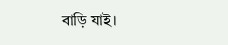বাড়ি যাই।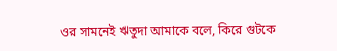ওর সামনেই ঋতুদা আমাকে বলে, কিরে গুটকে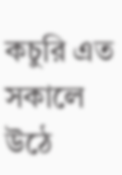কচুরি এত সকালে উঠে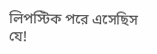লিপস্টিক পরে এসেছিস যে!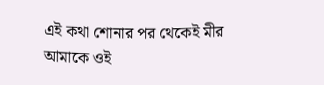এই কথা শোনার পর থেকেই মীর আমাকে ওই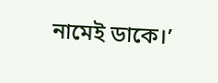নামেই ডাকে।’